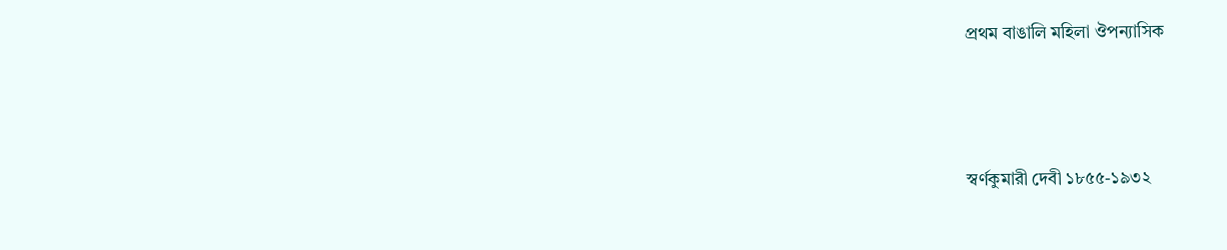প্রথম বাঙালি মহিলা ঔপন্যাসিক



স্বর্ণকুমারী দেবী ১৮৫৫-১৯৩২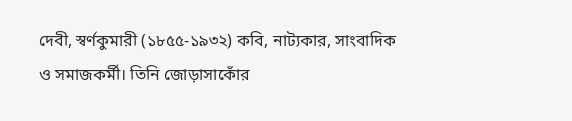দেবী, স্বর্ণকুমারী (১৮৫৫-১৯৩২) কবি, নাট্যকার, সাংবাদিক ও সমাজকর্মী। তিনি জোড়াসাকোঁর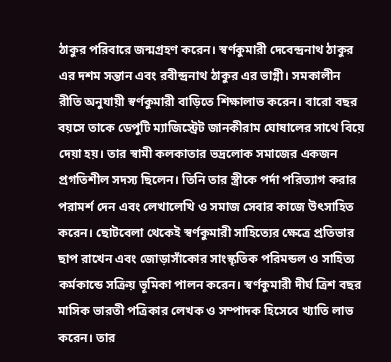ঠাকুর পরিবারে জন্মগ্রহণ করেন। স্বর্ণকুমারী দেবেন্দ্রনাথ ঠাকুর এর দশম সন্তান এবং রবীন্দ্রনাথ ঠাকুর এর ভাগ্নী। সমকালীন রীতি অনুযায়ী স্বর্ণকুমারী বাড়িতে শিক্ষালাভ করেন। বারো বছর বয়সে তাকে ডেপুটি ম্যাজিস্ট্রেট জানকীরাম ঘোষালের সাথে বিয়ে দেয়া হয়। তার স্বামী কলকাতার ভদ্রলোক সমাজের একজন প্রগতিশীল সদস্য ছিলেন। তিনি তার স্ত্রীকে পর্দা পরিত্যাগ করার পরামর্শ দেন এবং লেখালেখি ও সমাজ সেবার কাজে উৎসাহিত করেন। ছোটবেলা থেকেই স্বর্ণকুমারী সাহিত্যের ক্ষেত্রে প্রতিভার ছাপ রাখেন এবং জোড়াসাঁকোর সাংস্কৃতিক পরিমন্ডল ও সাহিত্য কর্মকান্ডে সক্রিয় ভূমিকা পালন করেন। স্বর্ণকুমারী দীর্ঘ ত্রিশ বছর মাসিক ভারতী পত্রিকার লেখক ও সম্পাদক হিসেবে খ্যাতি লাভ করেন। তার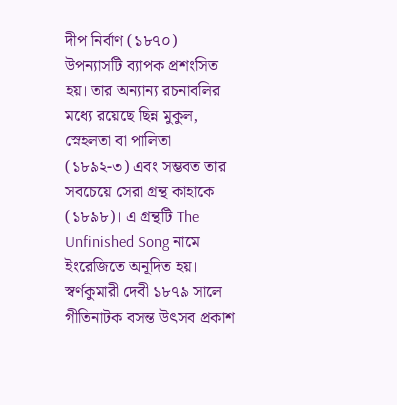দীপ নির্বাণ (১৮৭০) উপন্যাসটি ব্যাপক প্রশংসিত হয়। তার অন্যান্য রচনাবলির মধ্যে রয়েছে ছিন্ন মুকুল, স্নেহলতা বা পালিতা (১৮৯২-৩) এবং সম্ভবত তার সবচেয়ে সেরা গ্রন্থ কাহাকে (১৮৯৮)। এ গ্রন্থটি The Unfinished Song নামে ইংরেজিতে অনূদিত হয়। স্বর্ণকুমারী দেবী ১৮৭৯ সালে গীতিনাটক বসন্ত উৎসব প্রকাশ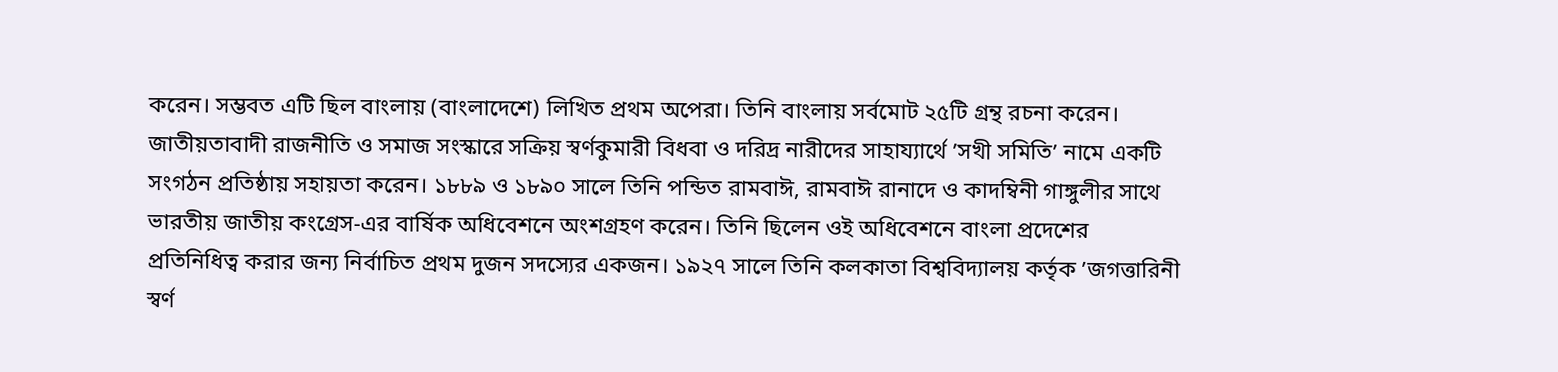করেন। সম্ভবত এটি ছিল বাংলায় (বাংলাদেশে) লিখিত প্রথম অপেরা। তিনি বাংলায় সর্বমোট ২৫টি গ্রন্থ রচনা করেন। জাতীয়তাবাদী রাজনীতি ও সমাজ সংস্কারে সক্রিয় স্বর্ণকুমারী বিধবা ও দরিদ্র নারীদের সাহায্যার্থে ’সখী সমিতি’ নামে একটি সংগঠন প্রতিষ্ঠায় সহায়তা করেন। ১৮৮৯ ও ১৮৯০ সালে তিনি পন্ডিত রামবাঈ, রামবাঈ রানাদে ও কাদম্বিনী গাঙ্গুলীর সাথে ভারতীয় জাতীয় কংগ্রেস-এর বার্ষিক অধিবেশনে অংশগ্রহণ করেন। তিনি ছিলেন ওই অধিবেশনে বাংলা প্রদেশের প্রতিনিধিত্ব করার জন্য নির্বাচিত প্রথম দুজন সদস্যের একজন। ১৯২৭ সালে তিনি কলকাতা বিশ্ববিদ্যালয় কর্তৃক ’জগত্তারিনী স্বর্ণ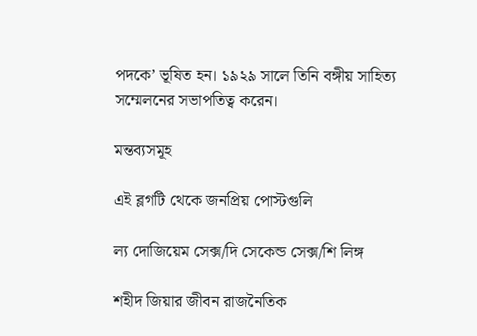পদকে’ ভূষিত হন। ১৯২৯ সালে তিনি বঙ্গীয় সাহিত্য সম্মেলনের সভাপতিত্ব করেন।

মন্তব্যসমূহ

এই ব্লগটি থেকে জনপ্রিয় পোস্টগুলি

ল্য দোজিয়েম সেক্স/দি সেকেন্ড সেক্স/শি লিঙ্গ

শহীদ জিয়ার জীবন রাজনৈতিক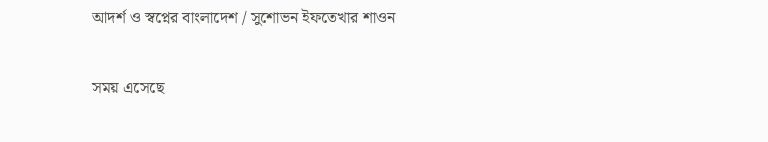আদর্শ ও স্বপ্নের বাংলাদেশ / সুশোভন ইফতেখার শাওন

সময় এসেছে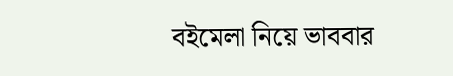বইমেলা নিয়ে ভাববার